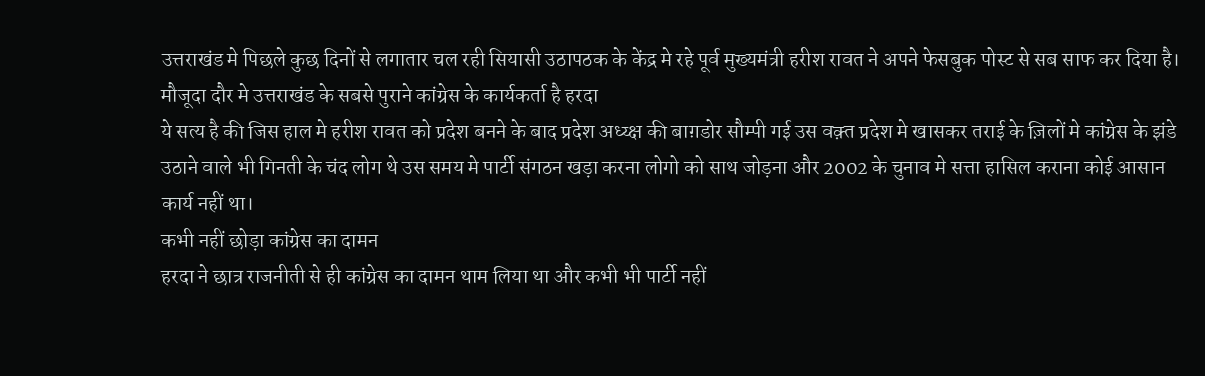उत्तराखंड मे पिछले कुछ दिनों से लगातार चल रही सियासी उठापठक के केंद्र मे रहे पूर्व मुख्यमंत्री हरीश रावत ने अपने फेसबुक पोस्ट से सब साफ कर दिया है।
मौजूदा दौर मे उत्तराखंड के सबसे पुराने कांग्रेस के कार्यकर्ता है हरदा
ये सत्य है की जिस हाल मे हरीश रावत को प्रदेश बनने के बाद प्रदेश अध्य्क्ष की बाग़डोर सौम्पी गई उस वक़्त प्रदेश मे खासकर तराई के ज़िलों मे कांग्रेस के झंडे उठाने वाले भी गिनती के चंद लोग थे उस समय मे पार्टी संगठन खड़ा करना लोगो को साथ जोड़ना और 2002 के चुनाव मे सत्ता हासिल कराना कोई आसान कार्य नहीं था।
कभी नहीं छोड़ा कांग्रेस का दामन
हरदा ने छात्र राजनीती से ही कांग्रेस का दामन थाम लिया था और कभी भी पार्टी नहीं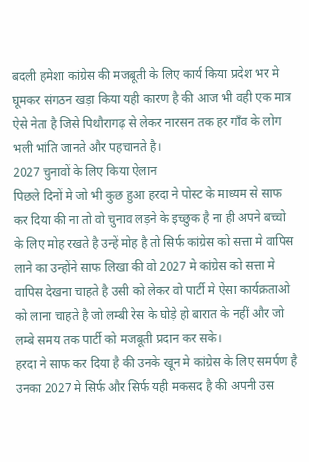बदली हमेशा कांग्रेस की मजबूती के लिए कार्य किया प्रदेश भर मे घूमकर संगठन खड़ा किया यही कारण है की आज भी वही एक मात्र ऐसे नेता है जिसे पिथौरागढ़ से लेकर नारसन तक हर गाँव के लोग भली भांति जानते और पहचानते है।
2027 चुनावों के लिए किया ऐलान
पिछले दिनों मे जो भी कुछ हुआ हरदा ने पोस्ट के माध्यम से साफ कर दिया की ना तो वो चुनाव लड़ने के इच्छुक है ना ही अपने बच्चो के लिए मोह रखते है उन्हें मोह है तो सिर्फ कांग्रेस को सत्ता मे वापिस लाने का उन्होंने साफ लिखा की वो 2027 मे कांग्रेस को सत्ता मे वापिस देखना चाहते है उसी को लेकर वो पार्टी मे ऐसा कार्यक्रताओ को लाना चाहते है जो लम्बी रेस के घोड़े हो बारात के नहीं और जो लम्बे समय तक पार्टी को मजबूती प्रदान कर सके।
हरदा ने साफ कर दिया है की उनके खून मे कांग्रेस के लिए समर्पण है उनका 2027 मे सिर्फ और सिर्फ यही मकसद है की अपनी उस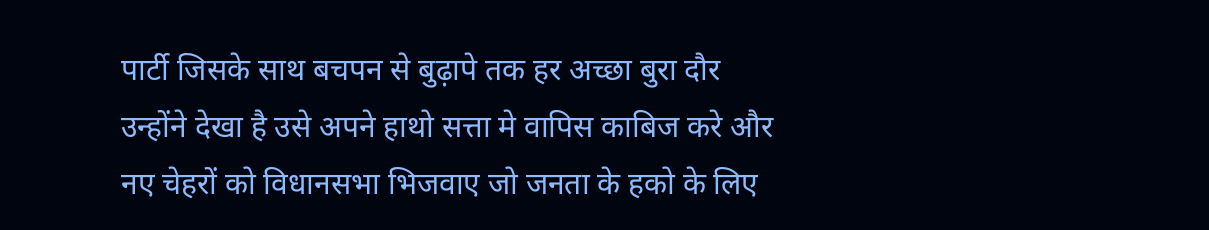पार्टी जिसके साथ बचपन से बुढ़ापे तक हर अच्छा बुरा दौर उन्होंने देखा है उसे अपने हाथो सत्ता मे वापिस काबिज करे और नए चेहरों को विधानसभा भिजवाए जो जनता के हको के लिए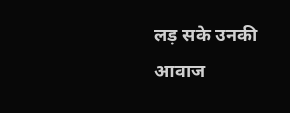लड़ सके उनकी आवाज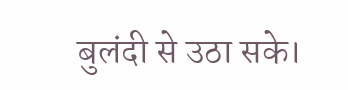बुलंदी से उठा सके।